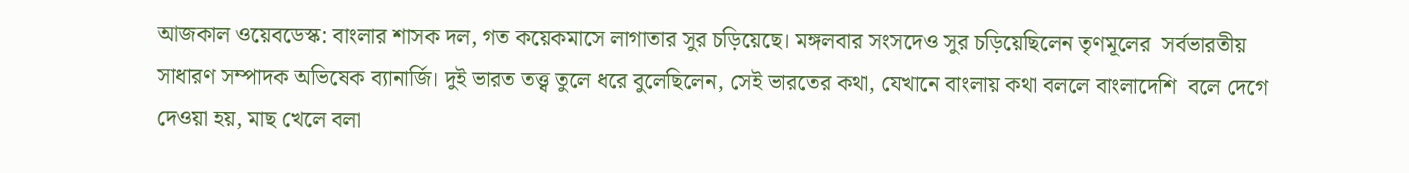আজকাল ওয়েবডেস্ক: বাংলার শাসক দল, গত কয়েকমাসে লাগাতার সুর চড়িয়েছে। মঙ্গলবার সংসদেও সুর চড়িয়েছিলেন তৃণমূলের  সর্বভারতীয় সাধারণ সম্পাদক অভিষেক ব্যানার্জি। দুই ভারত তত্ত্ব তুলে ধরে বুলেছিলেন, সেই ভারতের কথা, যেখানে বাংলায় কথা বললে বাংলাদেশি  বলে দেগে দেওয়া হয়, মাছ খেলে বলা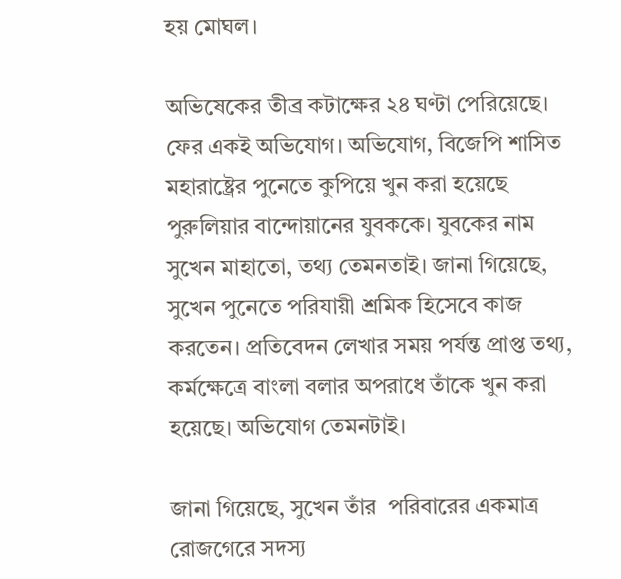হয় মোঘল।

অভিষেকের তীব্র কটাক্ষের ২৪ ঘণ্টা পেরিয়েছে। ফের একই অভিযোগ। অভিযোগ, বিজেপি শাসিত মহারাষ্ট্রের পুনেতে কুপিয়ে খুন করা হয়েছে পুরুলিয়ার বান্দোয়ানের যুবককে। যুবকের নাম সুখেন মাহাতো, তথ্য তেমনতাই। জানা গিয়েছে, সুখেন পুনেতে পরিযায়ী শ্রমিক হিসেবে কাজ করতেন। প্রতিবেদন লেখার সময় পর্যন্ত প্রাপ্ত তথ্য, কর্মক্ষেত্রে বাংলা বলার অপরাধে তাঁকে খুন করা হয়েছে। অভিযোগ তেমনটাই।

জানা গিয়েছে, সুখেন তাঁর  পরিবারের একমাত্র রোজগেরে সদস্য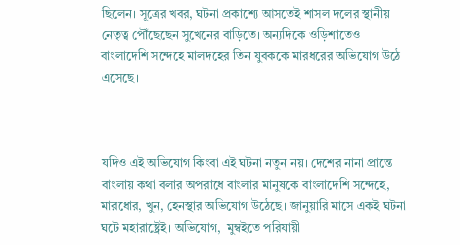ছিলেন। সূত্রের খবর, ঘটনা প্রকাশ্যে আসতেই শাসল দলের স্থানীয় নেতৃত্ব পৌঁছেছেন সুখেনের বাড়িতে। অন্যদিকে ওড়িশাতেও বাংলাদেশি সন্দেহে মালদহের তিন যুবককে মারধরের অভিযোগ উঠে এসেছে।



যদিও এই অভিযোগ কিংবা এই ঘটনা নতুন নয়। দেশের নানা প্রান্তে বাংলায় কথা বলার অপরাধে বাংলার মানুষকে বাংলাদেশি সন্দেহে, মারধোর, খুন, হেনস্থার অভিযোগ উঠেছে। জানুয়ারি মাসে একই ঘটনা ঘটে মহারাষ্ট্রেই। অভিযোগ,  মুম্বইতে পরিযায়ী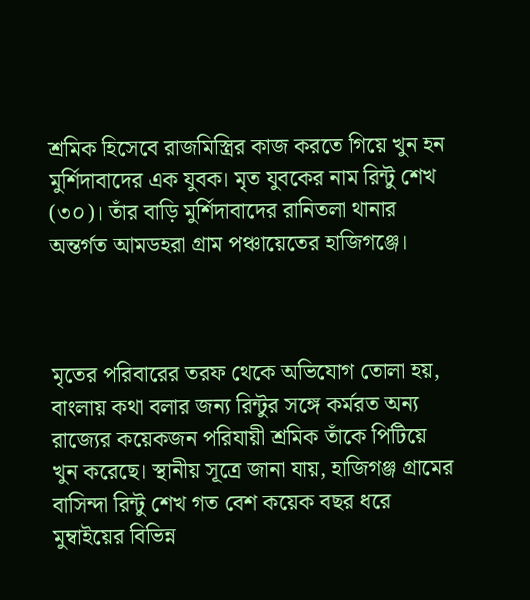শ্রমিক হিসেবে রাজমিস্ত্রির কাজ করতে গিয়ে খুন হন মুর্শিদাবাদের এক যুবক। মৃত যুবকের নাম রিন্টু শেখ (৩০)। তাঁর বাড়ি মুর্শিদাবাদের রানিতলা থানার অন্তর্গত আমডহরা গ্রাম পঞ্চায়েতের হাজিগঞ্জে।



মৃতের পরিবারের তরফ থেকে অভিযোগ তোলা হয়, বাংলায় কথা বলার জন্য রিন্টুর সঙ্গে কর্মরত অন্য রাজ্যের কয়েকজন পরিযায়ী শ্রমিক তাঁকে পিটিয়ে খুন করেছে। স্থানীয় সূত্রে জানা যায়, হাজিগঞ্জ গ্রামের বাসিন্দা রিন্টু শেখ গত বেশ কয়েক বছর ধরে মুম্বাইয়ের বিভিন্ন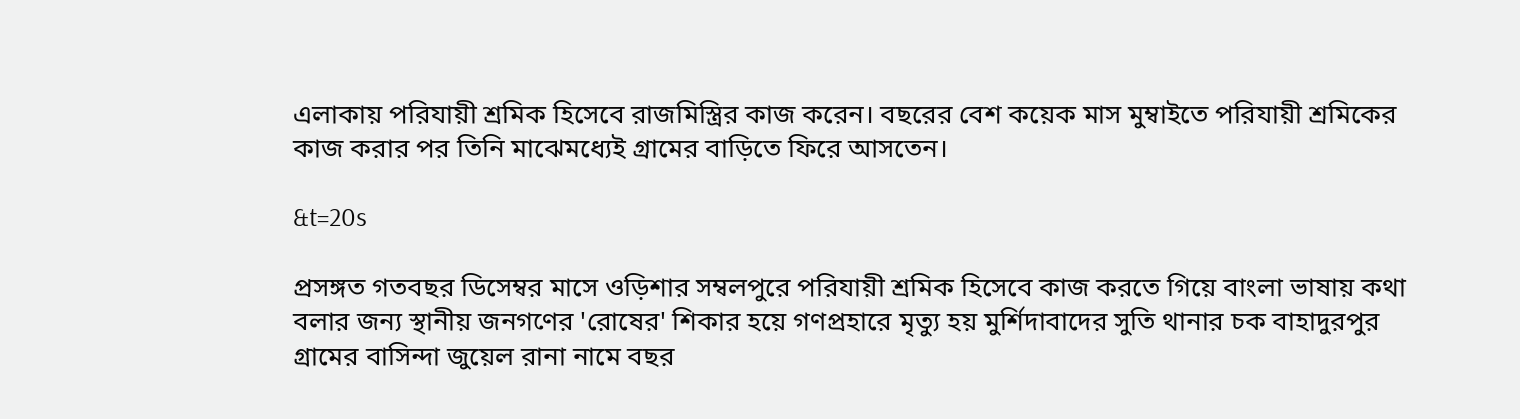এলাকায় পরিযায়ী শ্রমিক হিসেবে রাজমিস্ত্রির কাজ করেন। বছরের বেশ কয়েক মাস মুম্বাইতে পরিযায়ী শ্রমিকের কাজ করার পর তিনি মাঝেমধ্যেই গ্রামের বাড়িতে ফিরে আসতেন।

&t=20s

প্রসঙ্গত গতবছর ডিসেম্বর মাসে ওড়িশার সম্বলপুরে পরিযায়ী শ্রমিক হিসেবে কাজ করতে গিয়ে বাংলা ভাষায় কথা বলার জন্য স্থানীয় জনগণের 'রোষের' শিকার হয়ে গণপ্রহারে মৃত্যু হয় মুর্শিদাবাদের সুতি থানার চক বাহাদুরপুর গ্রামের বাসিন্দা জুয়েল রানা নামে বছর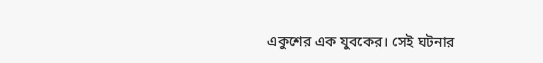একুশের এক যুবকের। সেই ঘটনার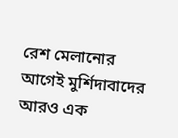রেশ মেলানোর আগেই মুর্শিদাবাদের আরও এক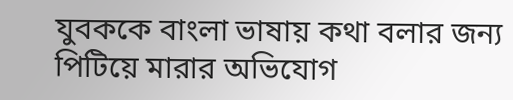যুবককে বাংলা ভাষায় কথা বলার জন্য পিটিয়ে মারার অভিযোগ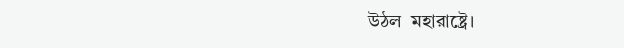উঠল  মহারাষ্ট্রে।